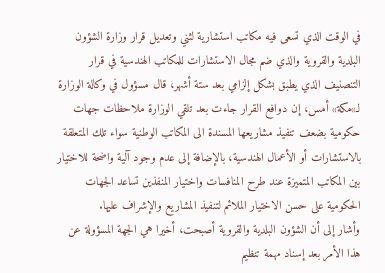في الوقت الذي تسعى فيه مكاتب استشارية لثني وتعديل قرار وزارة الشؤون البلدية والقروية والذي ضم مجال الاستشارات للمكاتب الهندسية في قرار التنصنيف الذي يطبق بشكل إلزامي بعد ستة أشهر، قال مسؤول في وكالة الوزارة لـ»مكة» أمس، إن دوافع القرار جاءت بعد تلقي الوزارة ملاحظات جهات حكومية بضعف تنفيذ مشاريعها المسندة الى المكاتب الوطنية سواء تلك المتعلقة بالاستشارات أو الأعمال الهندسية، بالإضافة إلى عدم وجود آلية واضحة للاختيار بين المكاتب المتميزة عند طرح المنافسات واختيار المنفذين تساعد الجهات الحكومية على حسن الاختيار الملائم لتنفيذ المشاريع والإشراف عليها.
وأشار إلى أن الشؤون البلدية والقروية أصبحت، أخيرا هي الجهة المسؤولة عن هذا الأمر بعد إسناد مهمة تنظيم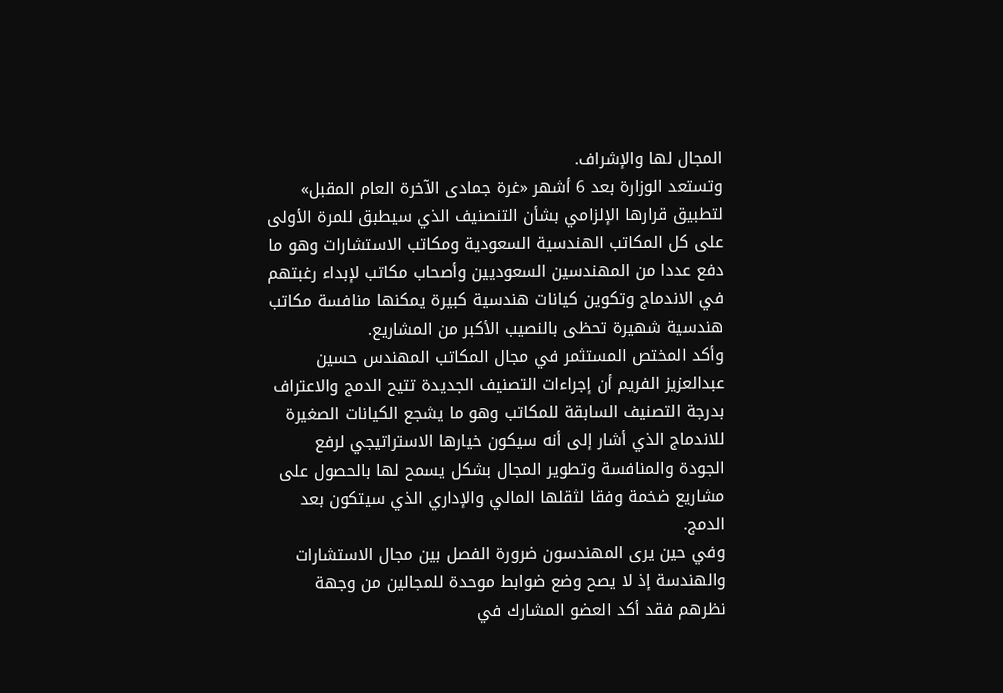المجال لها والإشراف.
وتستعد الوزارة بعد 6 أشهر «غرة جمادى الآخرة العام المقبل» لتطبيق قرارها الإلزامي بشأن التنصنيف الذي سيطبق للمرة الأولى على كل المكاتب الهندسية السعودية ومكاتب الاستشارات وهو ما دفع عددا من المهندسين السعوديين وأصحاب مكاتب لإبداء رغبتهم في الاندماج وتكوين كيانات هندسية كبيرة يمكنها منافسة مكاتب هندسية شهيرة تحظى بالنصيب الأكبر من المشاريع.
وأكد المختص المستثمر في مجال المكاتب المهندس حسين عبدالعزيز الفريم أن إجراءات التصنيف الجديدة تتيح الدمج والاعتراف بدرجة التصنيف السابقة للمكاتب وهو ما يشجع الكيانات الصغيرة للاندماج الذي أشار إلى أنه سيكون خيارها الاستراتيجي لرفع الجودة والمنافسة وتطوير المجال بشكل يسمح لها بالحصول على مشاريع ضخمة وفقا لثقلها المالي والإداري الذي سيتكون بعد الدمج.
وفي حين يرى المهندسون ضرورة الفصل بين مجال الاستشارات والهندسة إذ لا يصح وضع ضوابط موحدة للمجالين من وجهة نظرهم فقد أكد العضو المشارك في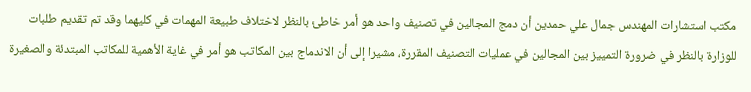مكتب استشارات المهندس جمال علي حمدين أن دمج المجالين في تصنيف واحد هو أمر خاطئ بالنظر لاختلاف طبيعة المهمات في كليهما وقد تم تقديم طلبات للوزارة بالنظر في ضرورة التمييز بين المجالين في عمليات التصنيف المقررة، مشيرا إلى أن الاندماج بين المكاتب هو أمر في غاية الأهمية للمكاتب المبتدئة والصغيرة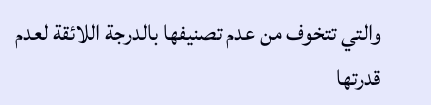والتي تتخوف من عدم تصنيفها بالدرجة اللائقة لعدم قدرتها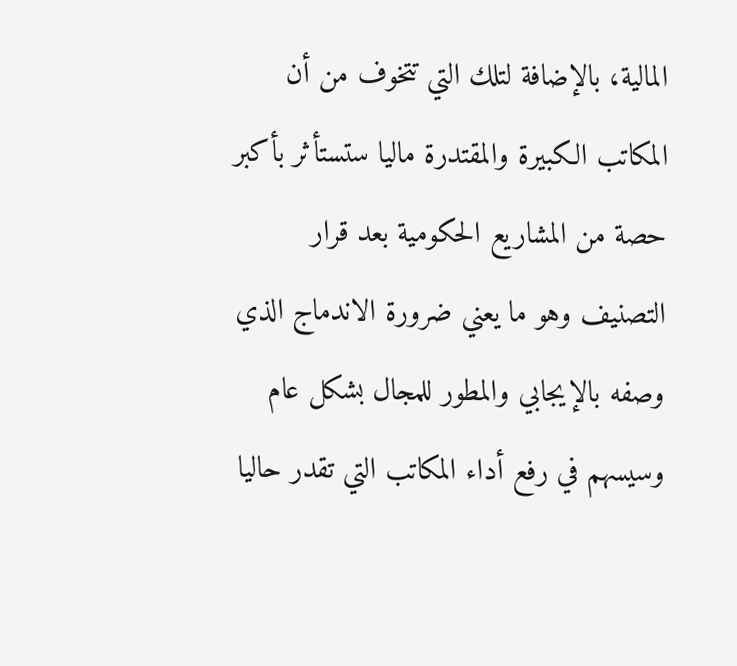المالية، بالإضافة لتلك التي تتخوف من أن المكاتب الكبيرة والمقتدرة ماليا ستستأثر بأكبر حصة من المشاريع الحكومية بعد قرار التصنيف وهو ما يعني ضرورة الاندماج الذي وصفه بالإيجابي والمطور للمجال بشكل عام وسيسهم في رفع أداء المكاتب التي تقدر حاليا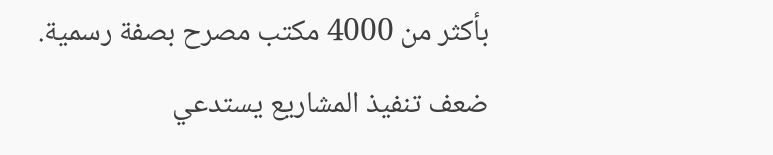بأكثر من 4000 مكتب مصرح بصفة رسمية.
ضعف تنفيذ المشاريع يستدعي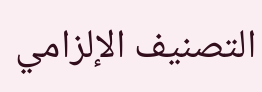التصنيف الإلزامي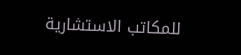للمكاتب الاستشارية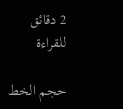2 دقائق للقراءة

حجم الخط